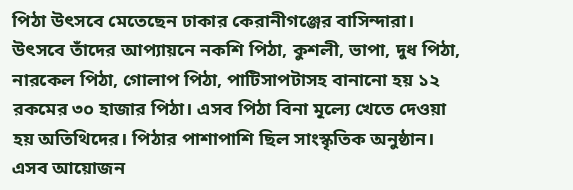পিঠা উৎসবে মেতেছেন ঢাকার কেরানীগঞ্জের বাসিন্দারা। উৎসবে তাঁদের আপ্যায়নে নকশি পিঠা, কুশলী, ভাপা, দুধ পিঠা, নারকেল পিঠা, গোলাপ পিঠা, পাটিসাপটাসহ বানানো হয় ১২ রকমের ৩০ হাজার পিঠা। এসব পিঠা বিনা মূল্যে খেতে দেওয়া হয় অতিথিদের। পিঠার পাশাপাশি ছিল সাংস্কৃতিক অনুষ্ঠান। এসব আয়োজন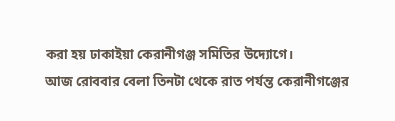করা হয় ঢাকাইয়া কেরানীগঞ্জ সমিতির উদ্যোগে।
আজ রোববার বেলা তিনটা থেকে রাত পর্যন্ত কেরানীগঞ্জের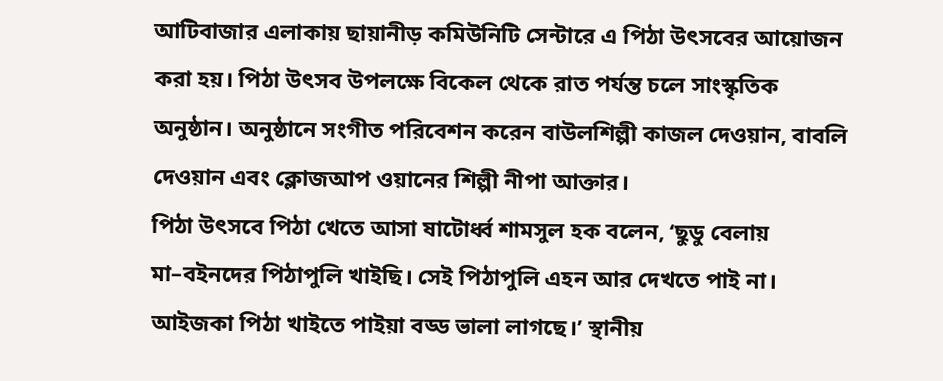আটিবাজার এলাকায় ছায়ানীড় কমিউনিটি সেন্টারে এ পিঠা উৎসবের আয়োজন করা হয়। পিঠা উৎসব উপলক্ষে বিকেল থেকে রাত পর্যন্ত চলে সাংস্কৃতিক অনুষ্ঠান। অনুষ্ঠানে সংগীত পরিবেশন করেন বাউলশিল্পী কাজল দেওয়ান, বাবলি দেওয়ান এবং ক্লোজআপ ওয়ানের শিল্পী নীপা আক্তার।
পিঠা উৎসবে পিঠা খেতে আসা ষাটোর্ধ্ব শামসুল হক বলেন, ‘ছুডু বেলায় মা–বইনদের পিঠাপুলি খাইছি। সেই পিঠাপুলি এহন আর দেখতে পাই না। আইজকা পিঠা খাইতে পাইয়া বড্ড ভালা লাগছে।’ স্থানীয়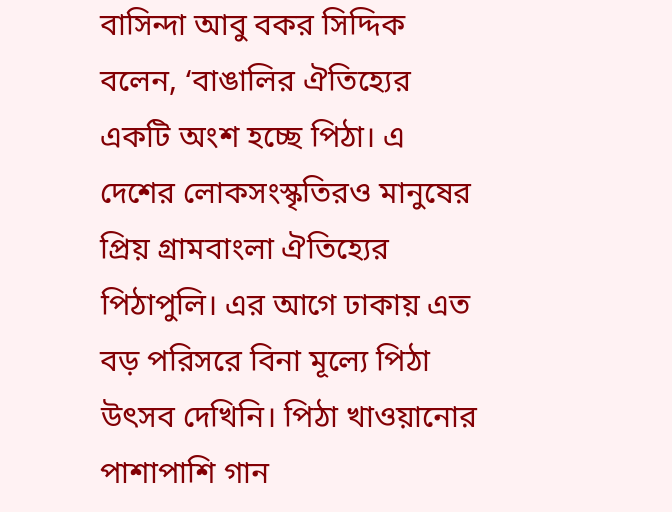বাসিন্দা আবু বকর সিদ্দিক বলেন, ‘বাঙালির ঐতিহ্যের একটি অংশ হচ্ছে পিঠা। এ দেশের লোকসংস্কৃতিরও মানুষের প্রিয় গ্রামবাংলা ঐতিহ্যের পিঠাপুলি। এর আগে ঢাকায় এত বড় পরিসরে বিনা মূল্যে পিঠা উৎসব দেখিনি। পিঠা খাওয়ানোর পাশাপাশি গান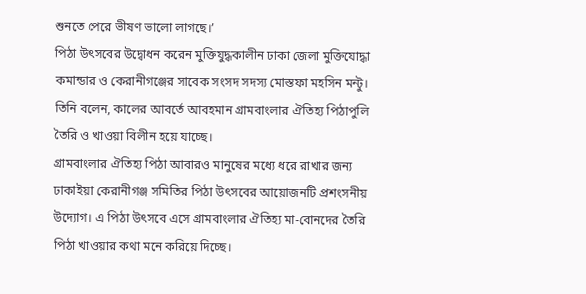শুনতে পেরে ভীষণ ভালো লাগছে।’
পিঠা উৎসবের উদ্বোধন করেন মুক্তিযুদ্ধকালীন ঢাকা জেলা মুক্তিযোদ্ধা কমান্ডার ও কেরানীগঞ্জের সাবেক সংসদ সদস্য মোস্তফা মহসিন মন্টু। তিনি বলেন, কালের আবর্তে আবহমান গ্রামবাংলার ঐতিহ্য পিঠাপুলি তৈরি ও খাওয়া বিলীন হয়ে যাচ্ছে।
গ্রামবাংলার ঐতিহ্য পিঠা আবারও মানুষের মধ্যে ধরে রাখার জন্য ঢাকাইয়া কেরানীগঞ্জ সমিতির পিঠা উৎসবের আয়োজনটি প্রশংসনীয় উদ্যোগ। এ পিঠা উৎসবে এসে গ্রামবাংলার ঐতিহ্য মা-বোনদের তৈরি পিঠা খাওয়ার কথা মনে করিয়ে দিচ্ছে।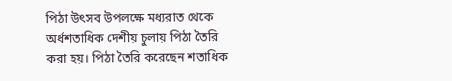পিঠা উৎসব উপলক্ষে মধ্যরাত থেকে অর্ধশতাধিক দেশীয় চুলায় পিঠা তৈরি করা হয়। পিঠা তৈরি করেছেন শতাধিক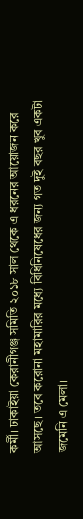কর্মী। ঢাকাইয়া কেরানীগঞ্জ সমিতি ২০১৮ সাল থেকে এ ধরনের আয়োজন করে আসছে। তবে করোনা মহামারির মধ্যে বিধিনিষেধের জন্য গত দুই বছর খুব একটা জমেনি এ মেলা।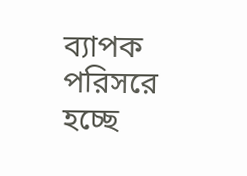ব্যাপক পরিসরে হচ্ছে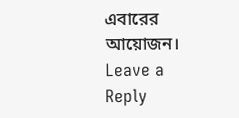এবারের আয়োজন।
Leave a Reply